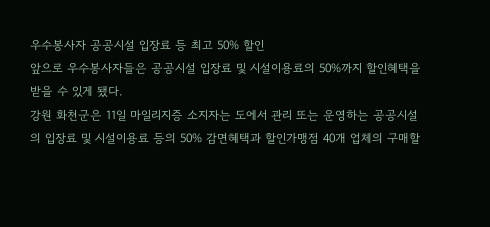우수봉사자 공공시설 입장료 등 최고 50% 할인
앞으로 우수봉사자들은 공공시설 입장료 및 시설이용료의 50%까지 할인혜택을 받을 수 있게 됐다.
강원 화천군은 11일 마일리지증 소지자는 도에서 관리 또는 운영하는 공공시설의 입장료 및 시설이용료 등의 50% 감면혜택과 할인가맹점 40개 업체의 구매할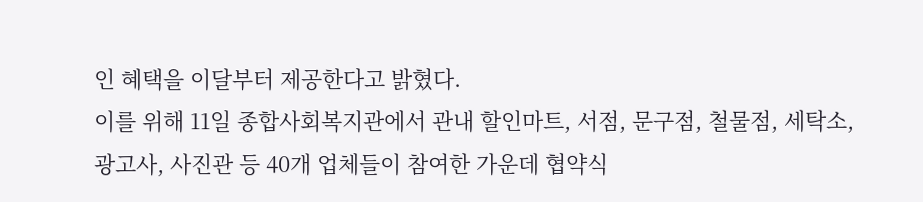인 혜택을 이달부터 제공한다고 밝혔다.
이를 위해 11일 종합사회복지관에서 관내 할인마트, 서점, 문구점, 철물점, 세탁소, 광고사, 사진관 등 40개 업체들이 참여한 가운데 협약식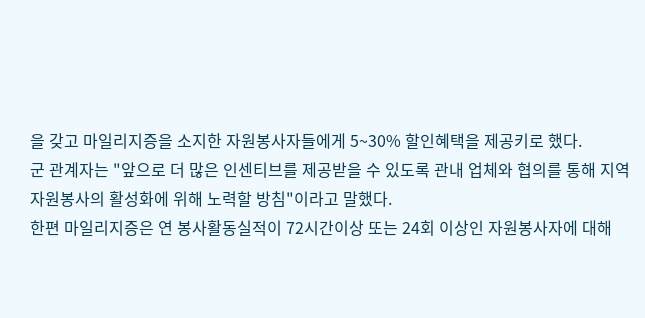을 갖고 마일리지증을 소지한 자원봉사자들에게 5~30% 할인혜택을 제공키로 했다.
군 관계자는 "앞으로 더 많은 인센티브를 제공받을 수 있도록 관내 업체와 협의를 통해 지역 자원봉사의 활성화에 위해 노력할 방침"이라고 말했다.
한편 마일리지증은 연 봉사활동실적이 72시간이상 또는 24회 이상인 자원봉사자에 대해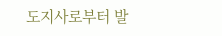도지사로부터 발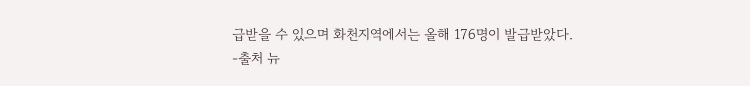급받을 수 있으며 화천지역에서는 올해 176명이 발급받았다.
-출처 뉴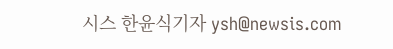시스 한윤식기자 ysh@newsis.com